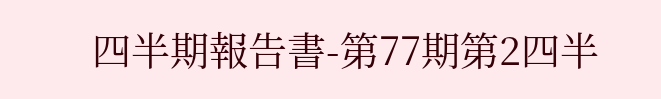四半期報告書-第77期第2四半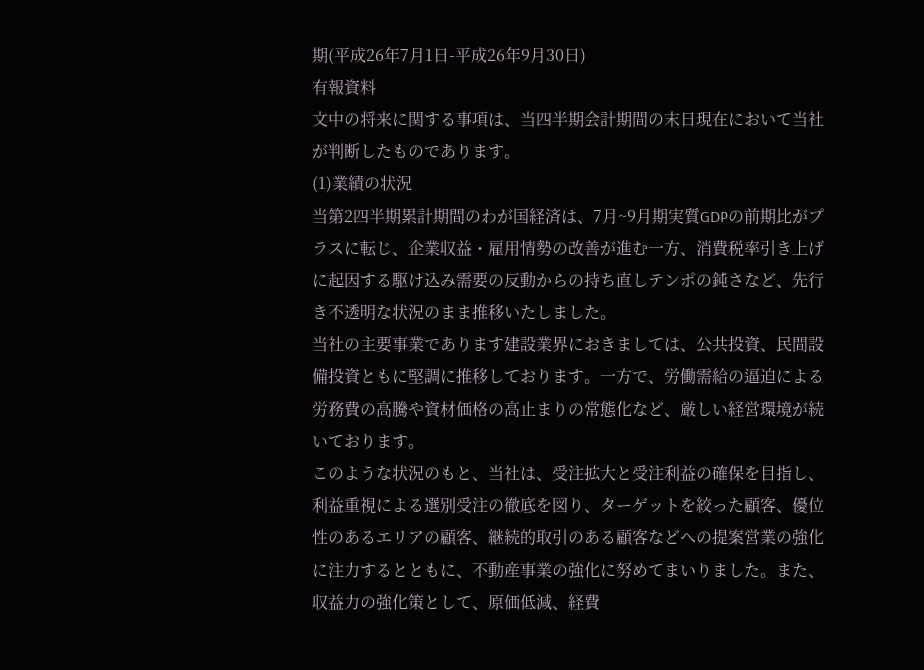期(平成26年7月1日-平成26年9月30日)
有報資料
文中の将来に関する事項は、当四半期会計期間の末日現在において当社が判断したものであります。
(1)業績の状況
当第2四半期累計期間のわが国経済は、7月~9月期実質GDPの前期比がプラスに転じ、企業収益・雇用情勢の改善が進む一方、消費税率引き上げに起因する駆け込み需要の反動からの持ち直しテンポの鈍さなど、先行き不透明な状況のまま推移いたしました。
当社の主要事業であります建設業界におきましては、公共投資、民間設備投資ともに堅調に推移しております。一方で、労働需給の逼迫による労務費の高騰や資材価格の高止まりの常態化など、厳しい経営環境が続いております。
このような状況のもと、当社は、受注拡大と受注利益の確保を目指し、利益重視による選別受注の徹底を図り、ターゲットを絞った顧客、優位性のあるエリアの顧客、継続的取引のある顧客などへの提案営業の強化に注力するとともに、不動産事業の強化に努めてまいりました。また、収益力の強化策として、原価低減、経費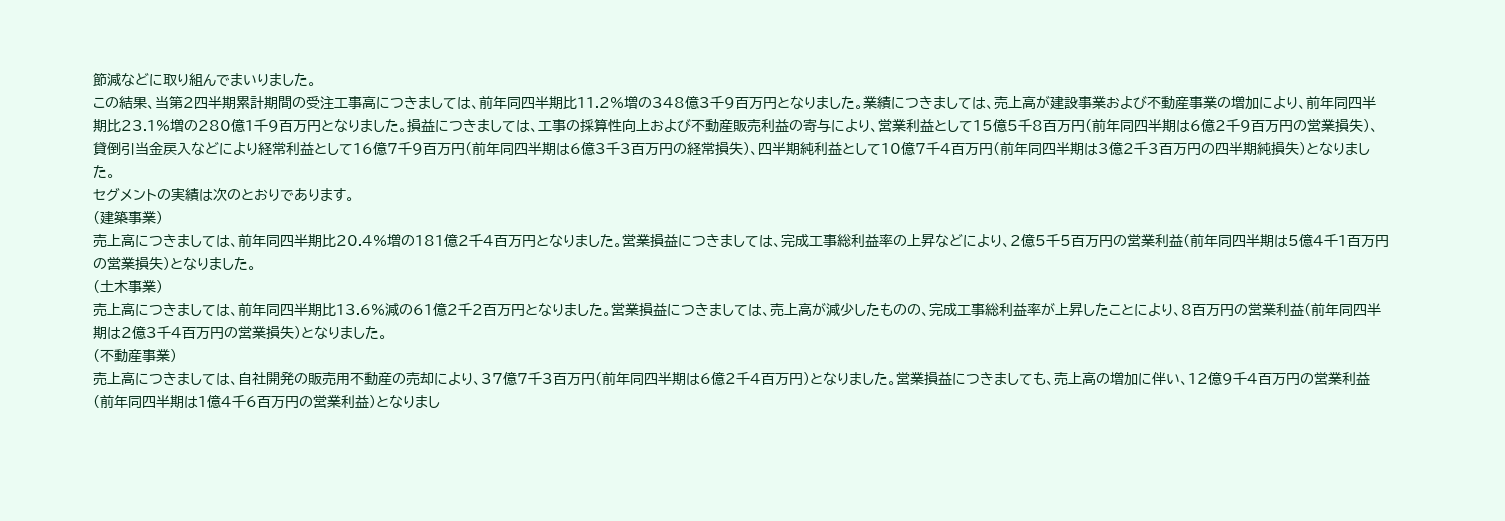節減などに取り組んでまいりました。
この結果、当第2四半期累計期間の受注工事高につきましては、前年同四半期比11.2%増の348億3千9百万円となりました。業績につきましては、売上高が建設事業および不動産事業の増加により、前年同四半期比23.1%増の280億1千9百万円となりました。損益につきましては、工事の採算性向上および不動産販売利益の寄与により、営業利益として15億5千8百万円(前年同四半期は6億2千9百万円の営業損失)、貸倒引当金戻入などにより経常利益として16億7千9百万円(前年同四半期は6億3千3百万円の経常損失)、四半期純利益として10億7千4百万円(前年同四半期は3億2千3百万円の四半期純損失)となりました。
セグメントの実績は次のとおりであります。
(建築事業)
売上高につきましては、前年同四半期比20.4%増の181億2千4百万円となりました。営業損益につきましては、完成工事総利益率の上昇などにより、2億5千5百万円の営業利益(前年同四半期は5億4千1百万円の営業損失)となりました。
(土木事業)
売上高につきましては、前年同四半期比13.6%減の61億2千2百万円となりました。営業損益につきましては、売上高が減少したものの、完成工事総利益率が上昇したことにより、8百万円の営業利益(前年同四半期は2億3千4百万円の営業損失)となりました。
(不動産事業)
売上高につきましては、自社開発の販売用不動産の売却により、37億7千3百万円(前年同四半期は6億2千4百万円)となりました。営業損益につきましても、売上高の増加に伴い、12億9千4百万円の営業利益(前年同四半期は1億4千6百万円の営業利益)となりまし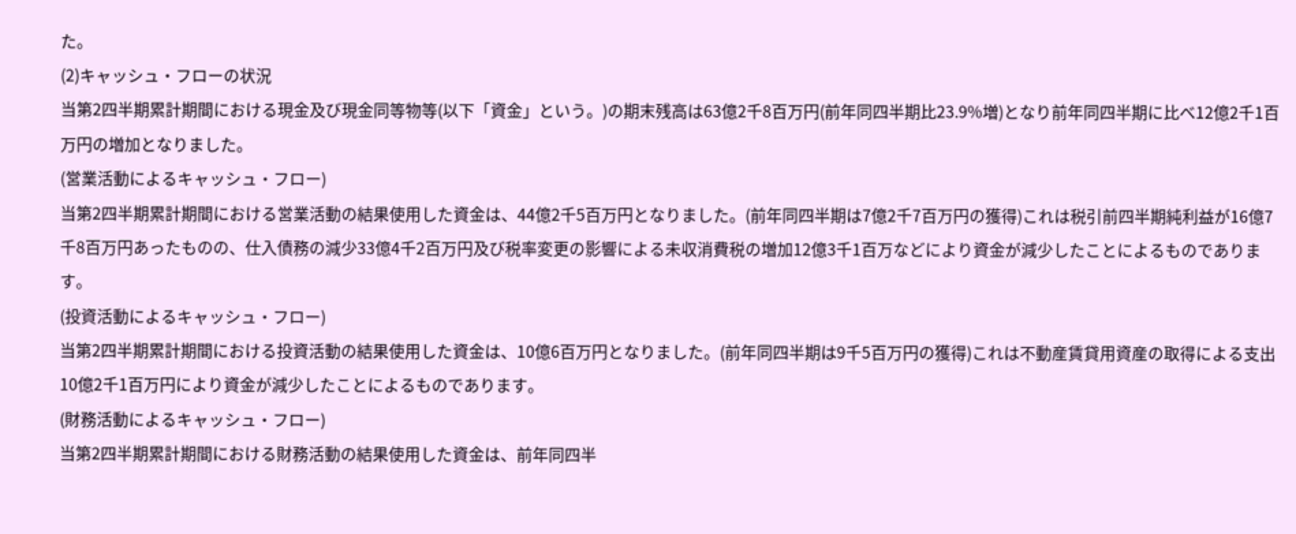た。
(2)キャッシュ・フローの状況
当第2四半期累計期間における現金及び現金同等物等(以下「資金」という。)の期末残高は63億2千8百万円(前年同四半期比23.9%増)となり前年同四半期に比べ12億2千1百万円の増加となりました。
(営業活動によるキャッシュ・フロー)
当第2四半期累計期間における営業活動の結果使用した資金は、44億2千5百万円となりました。(前年同四半期は7億2千7百万円の獲得)これは税引前四半期純利益が16億7千8百万円あったものの、仕入債務の減少33億4千2百万円及び税率変更の影響による未収消費税の増加12億3千1百万などにより資金が減少したことによるものであります。
(投資活動によるキャッシュ・フロー)
当第2四半期累計期間における投資活動の結果使用した資金は、10億6百万円となりました。(前年同四半期は9千5百万円の獲得)これは不動産賃貸用資産の取得による支出10億2千1百万円により資金が減少したことによるものであります。
(財務活動によるキャッシュ・フロー)
当第2四半期累計期間における財務活動の結果使用した資金は、前年同四半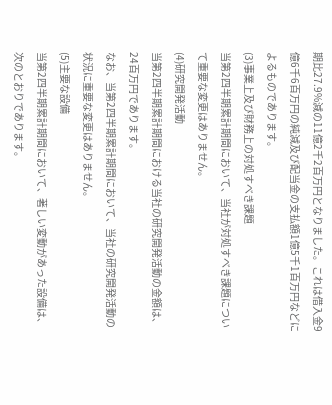期比27.9%減の11億2千2百万円となりました。これは借入金9億6千6百万円の純減及び配当金の支払額1億5千1百万円などによるものであります。
(3)事業上及び財務上の対処すべき課題
当第2四半期累計期間において、当社が対処すべき課題について重要な変更はありません。
(4)研究開発活動
当第2四半期累計期間における当社の研究開発活動の金額は、24百万円であります。
なお、当第2四半期累計期間において、当社の研究開発活動の状況に重要な変更はありません。
(5)主要な設備
当第2四半期累計期間において、著しい変動があった設備は、次のとおりであります。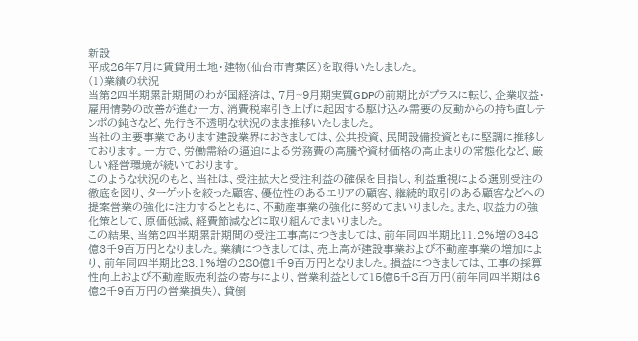新設
平成26年7月に賃貸用土地・建物(仙台市青葉区)を取得いたしました。
(1)業績の状況
当第2四半期累計期間のわが国経済は、7月~9月期実質GDPの前期比がプラスに転じ、企業収益・雇用情勢の改善が進む一方、消費税率引き上げに起因する駆け込み需要の反動からの持ち直しテンポの鈍さなど、先行き不透明な状況のまま推移いたしました。
当社の主要事業であります建設業界におきましては、公共投資、民間設備投資ともに堅調に推移しております。一方で、労働需給の逼迫による労務費の高騰や資材価格の高止まりの常態化など、厳しい経営環境が続いております。
このような状況のもと、当社は、受注拡大と受注利益の確保を目指し、利益重視による選別受注の徹底を図り、ターゲットを絞った顧客、優位性のあるエリアの顧客、継続的取引のある顧客などへの提案営業の強化に注力するとともに、不動産事業の強化に努めてまいりました。また、収益力の強化策として、原価低減、経費節減などに取り組んでまいりました。
この結果、当第2四半期累計期間の受注工事高につきましては、前年同四半期比11.2%増の348億3千9百万円となりました。業績につきましては、売上高が建設事業および不動産事業の増加により、前年同四半期比23.1%増の280億1千9百万円となりました。損益につきましては、工事の採算性向上および不動産販売利益の寄与により、営業利益として15億5千8百万円(前年同四半期は6億2千9百万円の営業損失)、貸倒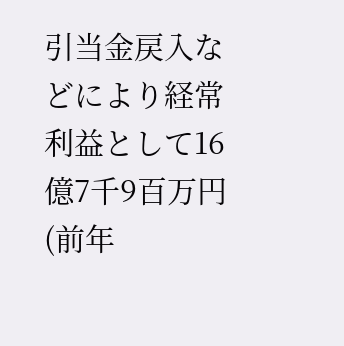引当金戻入などにより経常利益として16億7千9百万円(前年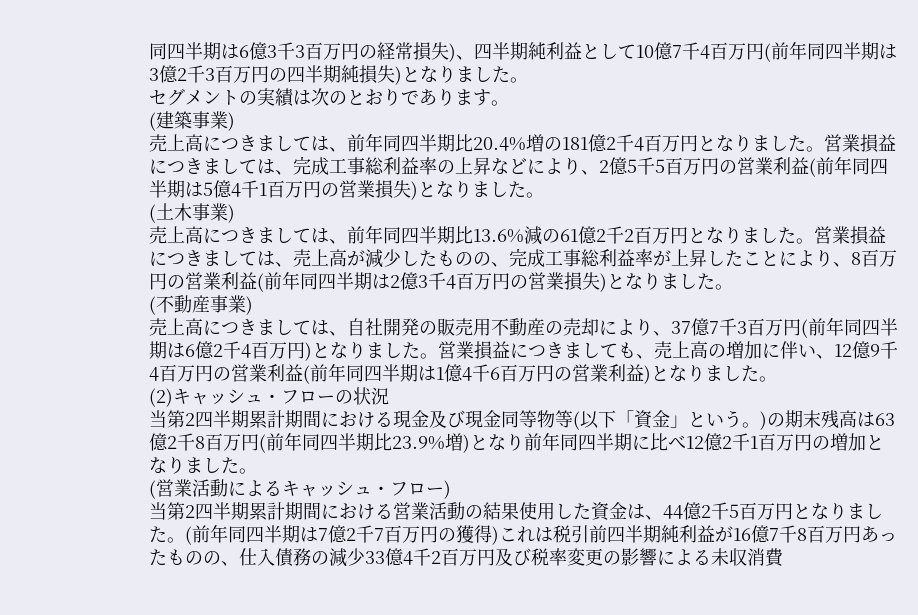同四半期は6億3千3百万円の経常損失)、四半期純利益として10億7千4百万円(前年同四半期は3億2千3百万円の四半期純損失)となりました。
セグメントの実績は次のとおりであります。
(建築事業)
売上高につきましては、前年同四半期比20.4%増の181億2千4百万円となりました。営業損益につきましては、完成工事総利益率の上昇などにより、2億5千5百万円の営業利益(前年同四半期は5億4千1百万円の営業損失)となりました。
(土木事業)
売上高につきましては、前年同四半期比13.6%減の61億2千2百万円となりました。営業損益につきましては、売上高が減少したものの、完成工事総利益率が上昇したことにより、8百万円の営業利益(前年同四半期は2億3千4百万円の営業損失)となりました。
(不動産事業)
売上高につきましては、自社開発の販売用不動産の売却により、37億7千3百万円(前年同四半期は6億2千4百万円)となりました。営業損益につきましても、売上高の増加に伴い、12億9千4百万円の営業利益(前年同四半期は1億4千6百万円の営業利益)となりました。
(2)キャッシュ・フローの状況
当第2四半期累計期間における現金及び現金同等物等(以下「資金」という。)の期末残高は63億2千8百万円(前年同四半期比23.9%増)となり前年同四半期に比べ12億2千1百万円の増加となりました。
(営業活動によるキャッシュ・フロー)
当第2四半期累計期間における営業活動の結果使用した資金は、44億2千5百万円となりました。(前年同四半期は7億2千7百万円の獲得)これは税引前四半期純利益が16億7千8百万円あったものの、仕入債務の減少33億4千2百万円及び税率変更の影響による未収消費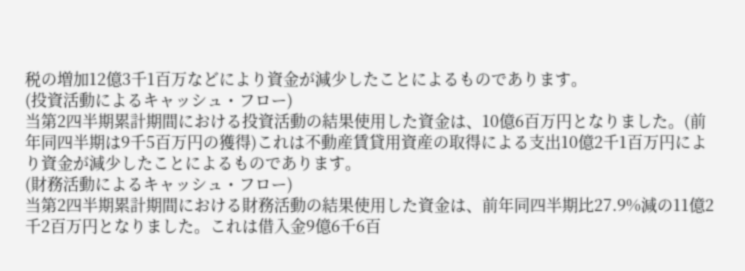税の増加12億3千1百万などにより資金が減少したことによるものであります。
(投資活動によるキャッシュ・フロー)
当第2四半期累計期間における投資活動の結果使用した資金は、10億6百万円となりました。(前年同四半期は9千5百万円の獲得)これは不動産賃貸用資産の取得による支出10億2千1百万円により資金が減少したことによるものであります。
(財務活動によるキャッシュ・フロー)
当第2四半期累計期間における財務活動の結果使用した資金は、前年同四半期比27.9%減の11億2千2百万円となりました。これは借入金9億6千6百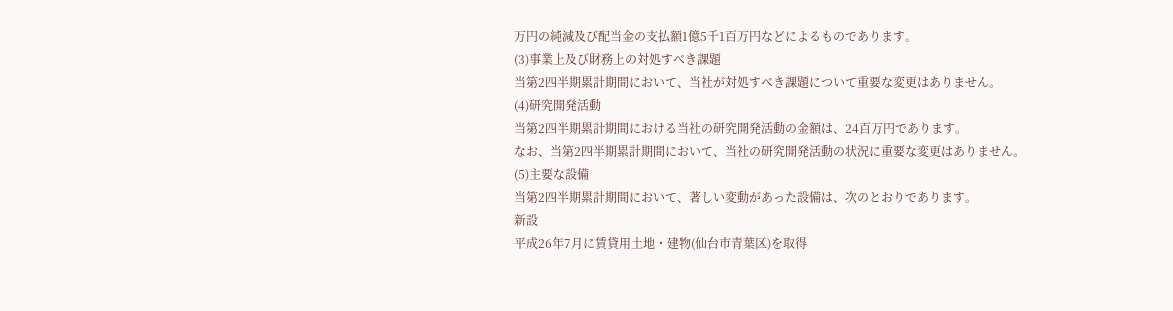万円の純減及び配当金の支払額1億5千1百万円などによるものであります。
(3)事業上及び財務上の対処すべき課題
当第2四半期累計期間において、当社が対処すべき課題について重要な変更はありません。
(4)研究開発活動
当第2四半期累計期間における当社の研究開発活動の金額は、24百万円であります。
なお、当第2四半期累計期間において、当社の研究開発活動の状況に重要な変更はありません。
(5)主要な設備
当第2四半期累計期間において、著しい変動があった設備は、次のとおりであります。
新設
平成26年7月に賃貸用土地・建物(仙台市青葉区)を取得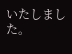いたしました。